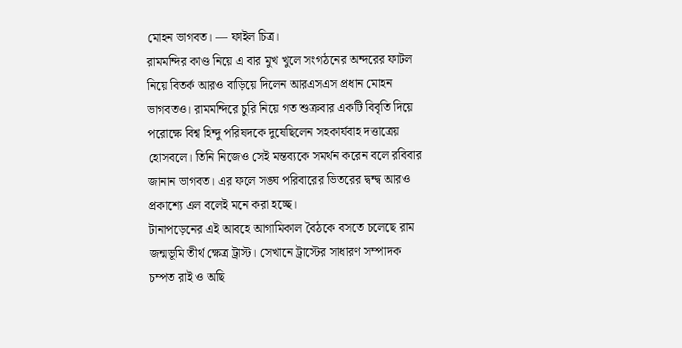মোহন ভাগবত। — ফাইল চিত্র।
রামমন্দির কাণ্ড নিয়ে এ বার মুখ খুলে সংগঠনের অন্দরের ফাটল নিয়ে বিতর্ক আরও বাড়িয়ে দিলেন আরএসএস প্রধান মোহন ভাগবতও। রামমন্দিরে চুরি নিয়ে গত শুক্রবার একটি বিবৃতি দিয়ে পরোক্ষে বিশ্ব হিন্দু পরিষদকে দুষেছিলেন সহকার্যবাহ দত্তাত্রেয় হোসবলে। তিনি নিজেও সেই মন্তব্যকে সমর্থন করেন বলে রবিবার জানান ভাগবত। এর ফলে সঙ্ঘ পরিবারের ভিতরের দ্বন্দ্ব আরও প্রকাশ্যে এল বলেই মনে করা হচ্ছে।
টানাপড়েনের এই আবহে আগামিকাল বৈঠকে বসতে চলেছে রাম জন্মভূমি তীর্থ ক্ষেত্র ট্রাস্ট। সেখানে ট্রাস্টের সাধারণ সম্পাদক চম্পত রাই ও অছি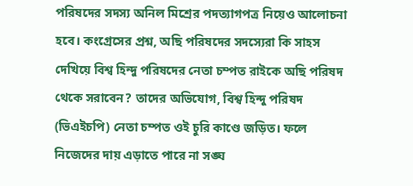পরিষদের সদস্য অনিল মিশ্রের পদত্যাগপত্র নিয়েও আলোচনা হবে। কংগ্রেসের প্রশ্ন, অছি পরিষদের সদস্যেরা কি সাহস দেখিয়ে বিশ্ব হিন্দু পরিষদের নেতা চম্পত রাইকে অছি পরিষদ থেকে সরাবেন? তাদের অভিযোগ, বিশ্ব হিন্দু পরিষদ (ভিএইচপি) নেতা চম্পত ওই চুরি কাণ্ডে জড়িত। ফলে নিজেদের দায় এড়াতে পারে না সঙ্ঘ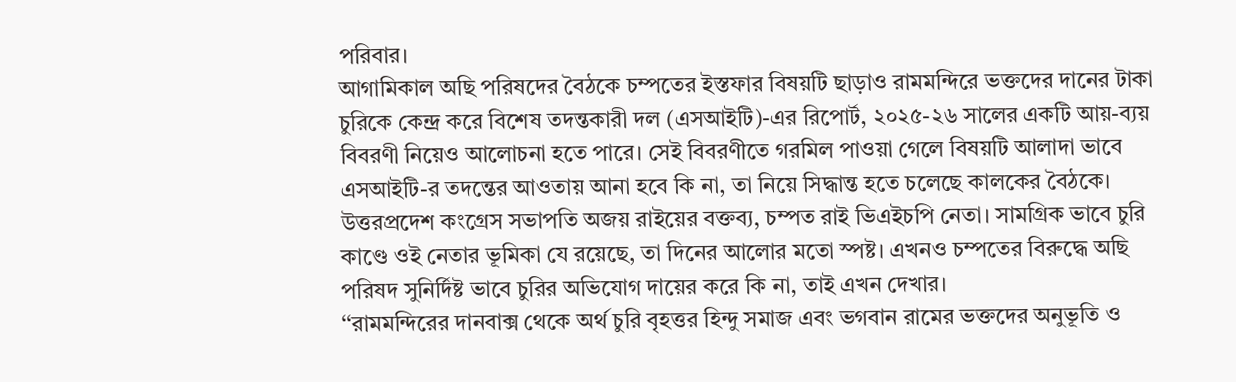পরিবার।
আগামিকাল অছি পরিষদের বৈঠকে চম্পতের ইস্তফার বিষয়টি ছাড়াও রামমন্দিরে ভক্তদের দানের টাকা চুরিকে কেন্দ্র করে বিশেষ তদন্তকারী দল (এসআইটি)-এর রিপোর্ট, ২০২৫-২৬ সালের একটি আয়-ব্যয় বিবরণী নিয়েও আলোচনা হতে পারে। সেই বিবরণীতে গরমিল পাওয়া গেলে বিষয়টি আলাদা ভাবে এসআইটি-র তদন্তের আওতায় আনা হবে কি না, তা নিয়ে সিদ্ধান্ত হতে চলেছে কালকের বৈঠকে। উত্তরপ্রদেশ কংগ্রেস সভাপতি অজয় রাইয়ের বক্তব্য, চম্পত রাই ভিএইচপি নেতা। সামগ্রিক ভাবে চুরি কাণ্ডে ওই নেতার ভূমিকা যে রয়েছে, তা দিনের আলোর মতো স্পষ্ট। এখনও চম্পতের বিরুদ্ধে অছি পরিষদ সুনির্দিষ্ট ভাবে চুরির অভিযোগ দায়ের করে কি না, তাই এখন দেখার।
‘‘রামমন্দিরের দানবাক্স থেকে অর্থ চুরি বৃহত্তর হিন্দু সমাজ এবং ভগবান রামের ভক্তদের অনুভূতি ও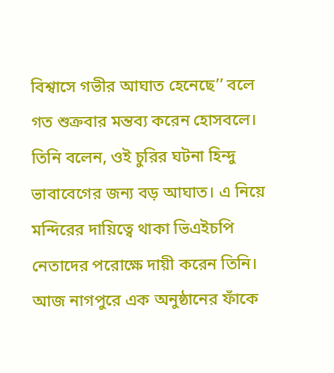বিশ্বাসে গভীর আঘাত হেনেছে’’ বলে গত শুক্রবার মন্তব্য করেন হোসবলে। তিনি বলেন, ওই চুরির ঘটনা হিন্দু ভাবাবেগের জন্য বড় আঘাত। এ নিয়ে মন্দিরের দায়িত্বে থাকা ভিএইচপি নেতাদের পরোক্ষে দায়ী করেন তিনি। আজ নাগপুরে এক অনুষ্ঠানের ফাঁকে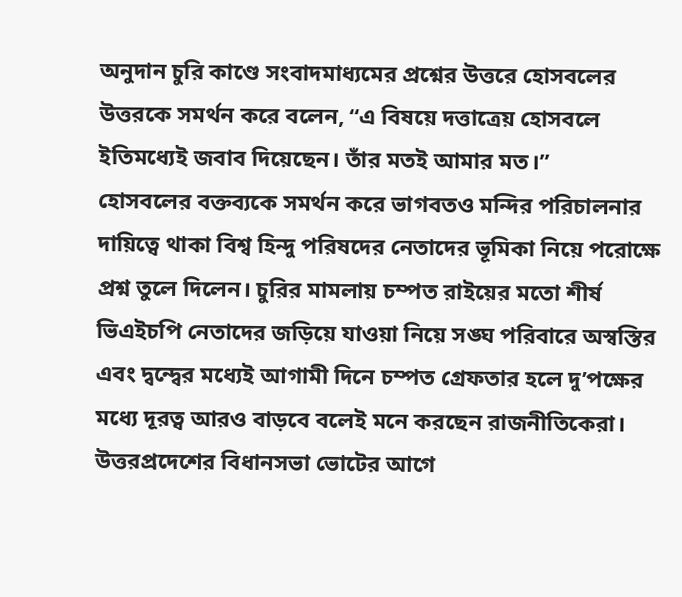অনুদান চুরি কাণ্ডে সংবাদমাধ্যমের প্রশ্নের উত্তরে হোসবলের উত্তরকে সমর্থন করে বলেন, ‘‘এ বিষয়ে দত্তাত্রেয় হোসবলে ইতিমধ্যেই জবাব দিয়েছেন। তাঁর মতই আমার মত।’’
হোসবলের বক্তব্যকে সমর্থন করে ভাগবতও মন্দির পরিচালনার দায়িত্বে থাকা বিশ্ব হিন্দু পরিষদের নেতাদের ভূমিকা নিয়ে পরোক্ষে প্রশ্ন তুলে দিলেন। চুরির মামলায় চম্পত রাইয়ের মতো শীর্ষ ভিএইচপি নেতাদের জড়িয়ে যাওয়া নিয়ে সঙ্ঘ পরিবারে অস্বস্তির এবং দ্বন্দ্বের মধ্যেই আগামী দিনে চম্পত গ্রেফতার হলে দু’পক্ষের মধ্যে দূরত্ব আরও বাড়বে বলেই মনে করছেন রাজনীতিকেরা।
উত্তরপ্রদেশের বিধানসভা ভোটের আগে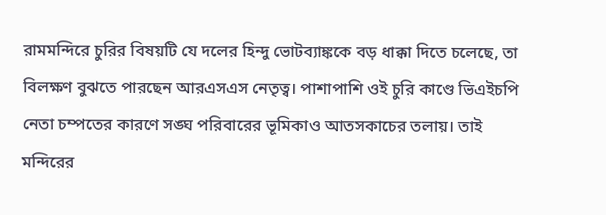রামমন্দিরে চুরির বিষয়টি যে দলের হিন্দু ভোটব্যাঙ্ককে বড় ধাক্কা দিতে চলেছে, তা বিলক্ষণ বুঝতে পারছেন আরএসএস নেতৃত্ব। পাশাপাশি ওই চুরি কাণ্ডে ভিএইচপি নেতা চম্পতের কারণে সঙ্ঘ পরিবারের ভূমিকাও আতসকাচের তলায়। তাই মন্দিরের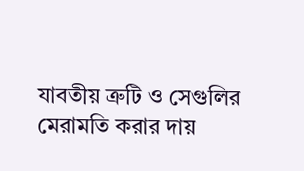যাবতীয় ত্রুটি ও সেগুলির মেরামতি করার দায়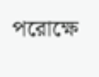পরোক্ষে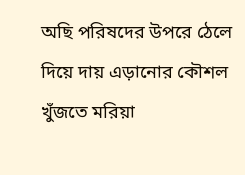অছি পরিষদের উপরে ঠেলে দিয়ে দায় এড়ানোর কৌশল খুঁজতে মরিয়া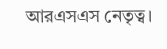আরএসএস নেতৃত্ব।